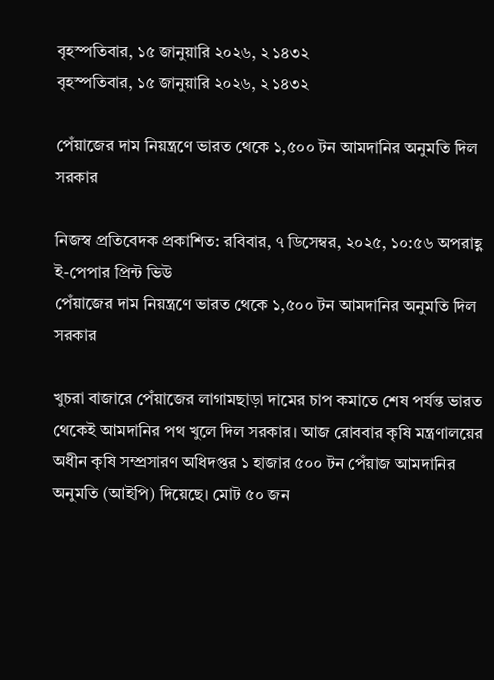বৃহস্পতিবার, ১৫ জানুয়ারি ২০২৬, ২ ১৪৩২
বৃহস্পতিবার, ১৫ জানুয়ারি ২০২৬, ২ ১৪৩২

পেঁয়াজের দাম নিয়ন্ত্রণে ভারত থেকে ১,৫০০ টন আমদানির অনুমতি দিল সরকার

নিজস্ব প্রতিবেদক প্রকাশিত: রবিবার, ৭ ডিসেম্বর, ২০২৫, ১০:৫৬ অপরাহ্ণ ই-পেপার প্রিন্ট ভিউ
পেঁয়াজের দাম নিয়ন্ত্রণে ভারত থেকে ১,৫০০ টন আমদানির অনুমতি দিল সরকার

খুচরা বাজারে পেঁয়াজের লাগামছাড়া দামের চাপ কমাতে শেষ পর্যন্ত ভারত থেকেই আমদানির পথ খুলে দিল সরকার। আজ রোববার কৃষি মন্ত্রণালয়ের অধীন কৃষি সম্প্রসারণ অধিদপ্তর ১ হাজার ৫০০ টন পেঁয়াজ আমদানির অনুমতি (আইপি) দিয়েছে। মোট ৫০ জন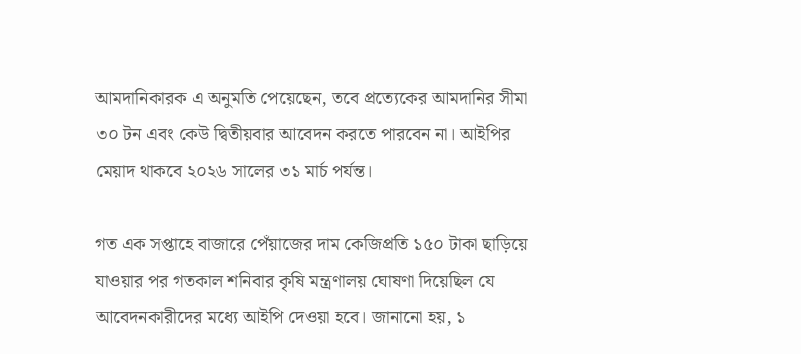আমদানিকারক এ অনুমতি পেয়েছেন, তবে প্রত্যেকের আমদানির সীমা ৩০ টন এবং কেউ দ্বিতীয়বার আবেদন করতে পারবেন না। আইপির মেয়াদ থাকবে ২০২৬ সালের ৩১ মার্চ পর্যন্ত।

গত এক সপ্তাহে বাজারে পেঁয়াজের দাম কেজিপ্রতি ১৫০ টাকা ছাড়িয়ে যাওয়ার পর গতকাল শনিবার কৃষি মন্ত্রণালয় ঘোষণা দিয়েছিল যে আবেদনকারীদের মধ্যে আইপি দেওয়া হবে। জানানো হয়, ১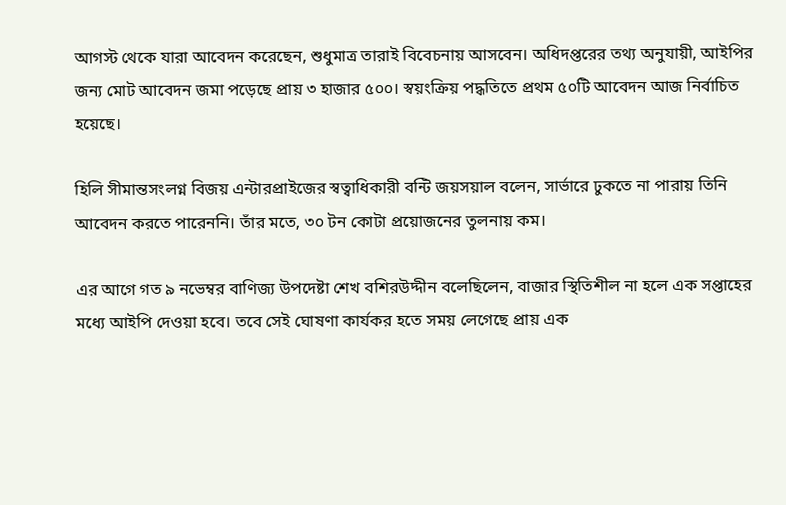আগস্ট থেকে যারা আবেদন করেছেন, শুধুমাত্র তারাই বিবেচনায় আসবেন। অধিদপ্তরের তথ্য অনুযায়ী, আইপির জন্য মোট আবেদন জমা পড়েছে প্রায় ৩ হাজার ৫০০। স্বয়ংক্রিয় পদ্ধতিতে প্রথম ৫০টি আবেদন আজ নির্বাচিত হয়েছে।

হিলি সীমান্তসংলগ্ন বিজয় এন্টারপ্রাইজের স্বত্বাধিকারী বন্টি জয়সয়াল বলেন, সার্ভারে ঢুকতে না পারায় তিনি আবেদন করতে পারেননি। তাঁর মতে, ৩০ টন কোটা প্রয়োজনের তুলনায় কম।

এর আগে গত ৯ নভেম্বর বাণিজ্য উপদেষ্টা শেখ বশিরউদ্দীন বলেছিলেন, বাজার স্থিতিশীল না হলে এক সপ্তাহের মধ্যে আইপি দেওয়া হবে। তবে সেই ঘোষণা কার্যকর হতে সময় লেগেছে প্রায় এক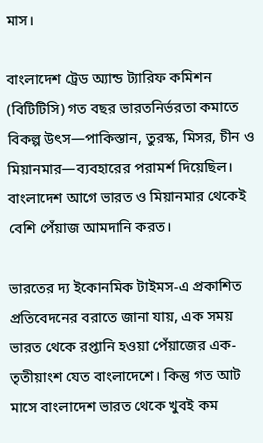মাস।

বাংলাদেশ ট্রেড অ্যান্ড ট্যারিফ কমিশন (বিটিটিসি) গত বছর ভারতনির্ভরতা কমাতে বিকল্প উৎস—পাকিস্তান, তুরস্ক, মিসর, চীন ও মিয়ানমার—ব্যবহারের পরামর্শ দিয়েছিল। বাংলাদেশ আগে ভারত ও মিয়ানমার থেকেই বেশি পেঁয়াজ আমদানি করত।

ভারতের দ্য ইকোনমিক টাইমস-এ প্রকাশিত প্রতিবেদনের বরাতে জানা যায়, এক সময় ভারত থেকে রপ্তানি হওয়া পেঁয়াজের এক-তৃতীয়াংশ যেত বাংলাদেশে। কিন্তু গত আট মাসে বাংলাদেশ ভারত থেকে খুবই কম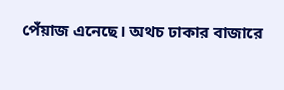পেঁয়াজ এনেছে। অথচ ঢাকার বাজারে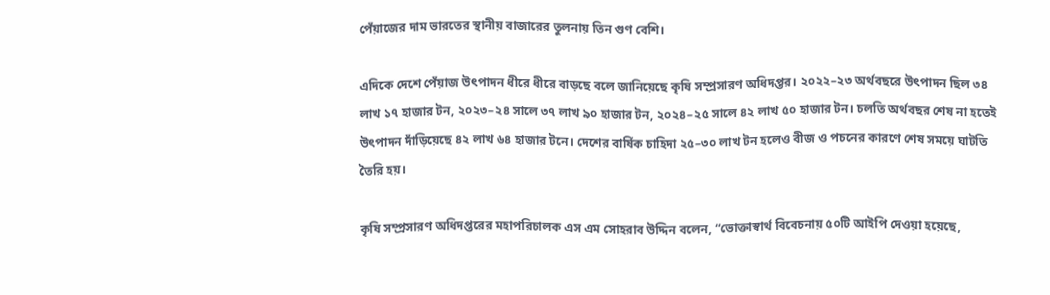পেঁয়াজের দাম ভারতের স্থানীয় বাজারের তুলনায় তিন গুণ বেশি।

এদিকে দেশে পেঁয়াজ উৎপাদন ধীরে ধীরে বাড়ছে বলে জানিয়েছে কৃষি সম্প্রসারণ অধিদপ্তর। ২০২২–২৩ অর্থবছরে উৎপাদন ছিল ৩৪ লাখ ১৭ হাজার টন, ২০২৩–২৪ সালে ৩৭ লাখ ৯০ হাজার টন, ২০২৪–২৫ সালে ৪২ লাখ ৫০ হাজার টন। চলতি অর্থবছর শেষ না হতেই উৎপাদন দাঁড়িয়েছে ৪২ লাখ ৬৪ হাজার টনে। দেশের বার্ষিক চাহিদা ২৫–৩০ লাখ টন হলেও বীজ ও পচনের কারণে শেষ সময়ে ঘাটতি তৈরি হয়।

কৃষি সম্প্রসারণ অধিদপ্তরের মহাপরিচালক এস এম সোহরাব উদ্দিন বলেন, “ভোক্তাস্বার্থ বিবেচনায় ৫০টি আইপি দেওয়া হয়েছে,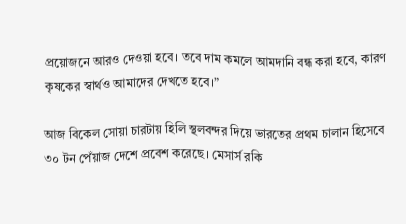প্রয়োজনে আরও দেওয়া হবে। তবে দাম কমলে আমদানি বন্ধ করা হবে, কারণ কৃষকের স্বার্থও আমাদের দেখতে হবে।”

আজ বিকেল সোয়া চারটায় হিলি স্থলবন্দর দিয়ে ভারতের প্রথম চালান হিসেবে ৩০ টন পেঁয়াজ দেশে প্রবেশ করেছে। মেসার্স রকি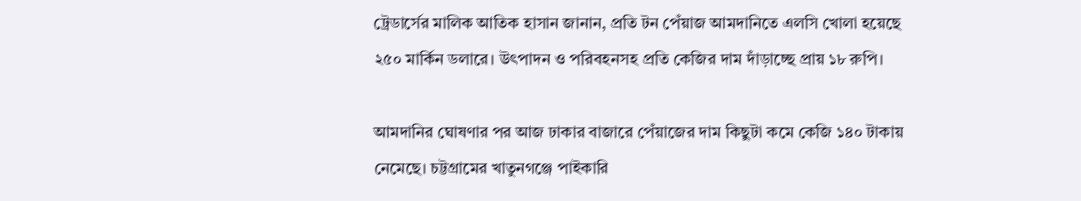ট্রেডার্সের মালিক আতিক হাসান জানান, প্রতি টন পেঁয়াজ আমদানিতে এলসি খোলা হয়েছে ২৫০ মার্কিন ডলারে। উৎপাদন ও পরিবহনসহ প্রতি কেজির দাম দাঁড়াচ্ছে প্রায় ১৮ রুপি।

আমদানির ঘোষণার পর আজ ঢাকার বাজারে পেঁয়াজের দাম কিছুটা কমে কেজি ১৪০ টাকায় নেমেছে। চট্টগ্রামের খাতুনগঞ্জে পাইকারি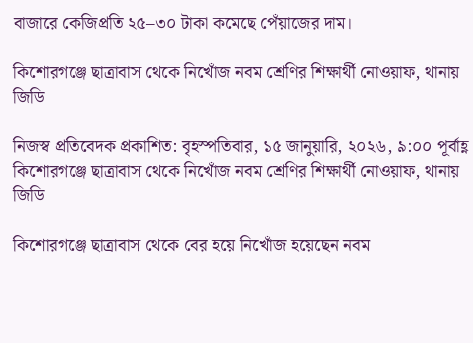বাজারে কেজিপ্রতি ২৫–৩০ টাকা কমেছে পেঁয়াজের দাম।

কিশোরগঞ্জে ছাত্রাবাস থেকে নিখোঁজ নবম শ্রেণির শিক্ষার্থী নোওয়াফ, থানায় জিডি

নিজস্ব প্রতিবেদক প্রকাশিত: বৃহস্পতিবার, ১৫ জানুয়ারি, ২০২৬, ৯:০০ পূর্বাহ্ণ
কিশোরগঞ্জে ছাত্রাবাস থেকে নিখোঁজ নবম শ্রেণির শিক্ষার্থী নোওয়াফ, থানায় জিডি

কিশোরগঞ্জে ছাত্রাবাস থেকে বের হয়ে নিখোঁজ হয়েছেন নবম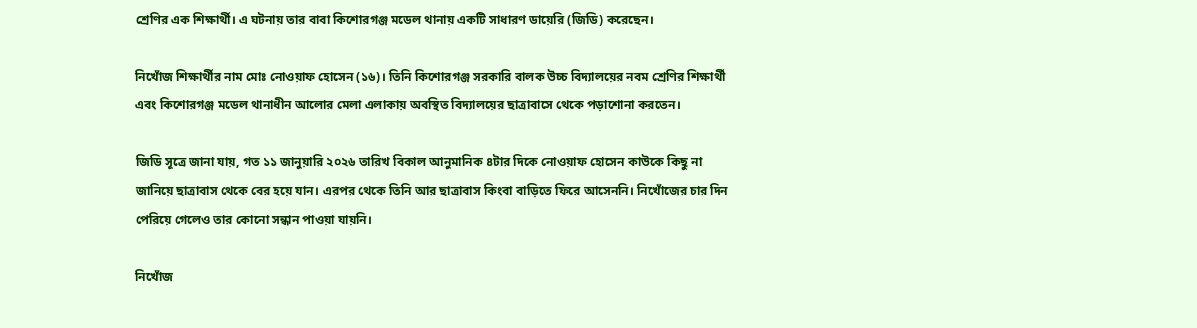শ্রেণির এক শিক্ষার্থী। এ ঘটনায় তার বাবা কিশোরগঞ্জ মডেল থানায় একটি সাধারণ ডায়েরি (জিডি) করেছেন।

নিখোঁজ শিক্ষার্থীর নাম মোঃ নোওয়াফ হোসেন (১৬)। তিনি কিশোরগঞ্জ সরকারি বালক উচ্চ বিদ্যালয়ের নবম শ্রেণির শিক্ষার্থী এবং কিশোরগঞ্জ মডেল থানাধীন আলোর মেলা এলাকায় অবস্থিত বিদ্যালয়ের ছাত্রাবাসে থেকে পড়াশোনা করতেন।

জিডি সূত্রে জানা যায়, গত ১১ জানুয়ারি ২০২৬ তারিখ বিকাল আনুমানিক ৪টার দিকে নোওয়াফ হোসেন কাউকে কিছু না জানিয়ে ছাত্রাবাস থেকে বের হয়ে যান। এরপর থেকে তিনি আর ছাত্রাবাস কিংবা বাড়িতে ফিরে আসেননি। নিখোঁজের চার দিন পেরিয়ে গেলেও তার কোনো সন্ধান পাওয়া যায়নি।

নিখোঁজ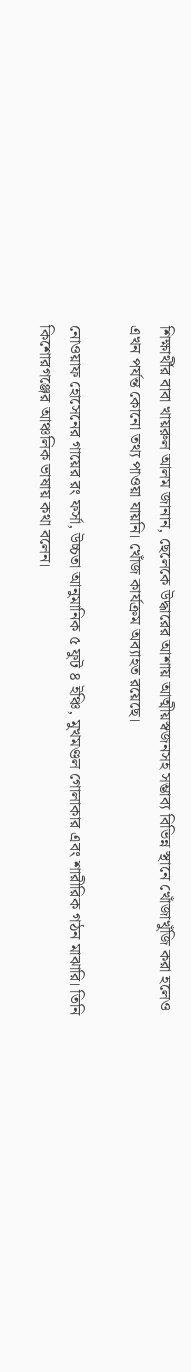শিক্ষার্থীর বাবা খায়রুল আলম জানান, ছেলেকে উদ্ধারের আশায় আত্মীয়স্বজনসহ সম্ভাব্য বিভিন্ন স্থানে খোঁজাখুঁজি করা হলেও এখন পর্যন্ত কোনো তথ্য পাওয়া যায়নি। খোঁজ কার্যক্রম অব্যাহত রয়েছে।

নোওয়াফ হোসেনের গায়ের রং ফর্সা, উচ্চতা আনুমানিক ৫ ফুট ৪ ইঞ্চি, মুখমণ্ডল গোলাকার এবং শারীরিক গঠন মাঝারি। তিনি কিশোরগঞ্জের আঞ্চলিক ভাষায় কথা বলেন।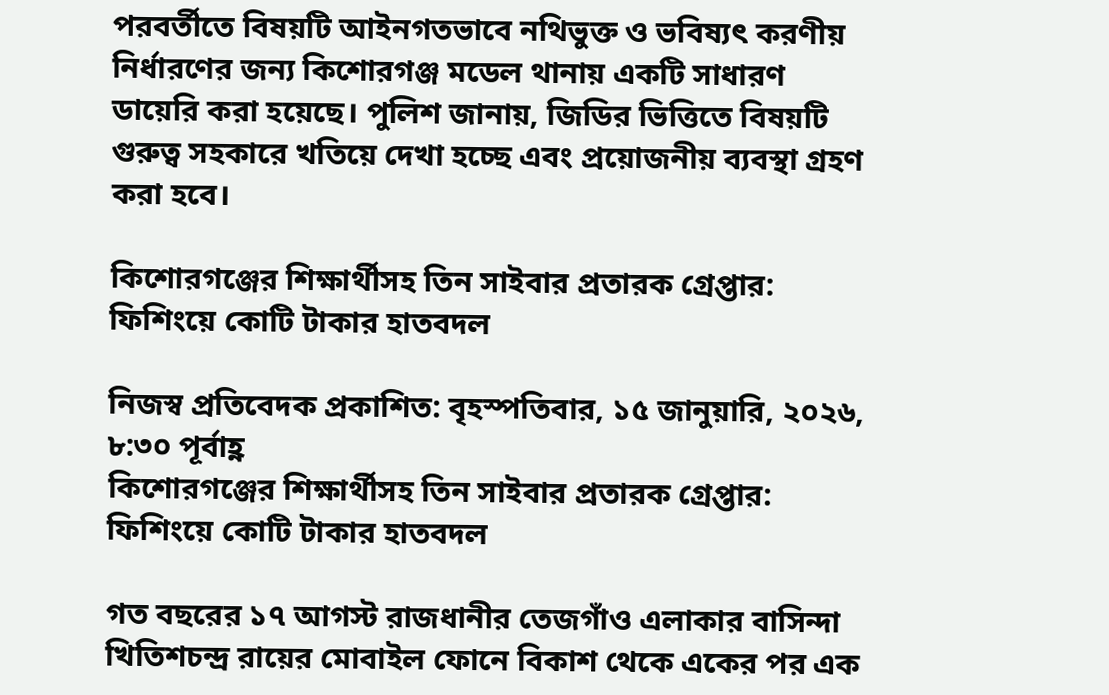পরবর্তীতে বিষয়টি আইনগতভাবে নথিভুক্ত ও ভবিষ্যৎ করণীয় নির্ধারণের জন্য কিশোরগঞ্জ মডেল থানায় একটি সাধারণ ডায়েরি করা হয়েছে। পুলিশ জানায়, জিডির ভিত্তিতে বিষয়টি গুরুত্ব সহকারে খতিয়ে দেখা হচ্ছে এবং প্রয়োজনীয় ব্যবস্থা গ্রহণ করা হবে।

কিশোরগঞ্জের শিক্ষার্থীসহ তিন সাইবার প্রতারক গ্রেপ্তার: ফিশিংয়ে কোটি টাকার হাতবদল

নিজস্ব প্রতিবেদক প্রকাশিত: বৃহস্পতিবার, ১৫ জানুয়ারি, ২০২৬, ৮:৩০ পূর্বাহ্ণ
কিশোরগঞ্জের শিক্ষার্থীসহ তিন সাইবার প্রতারক গ্রেপ্তার: ফিশিংয়ে কোটি টাকার হাতবদল

গত বছরের ১৭ আগস্ট রাজধানীর তেজগাঁও এলাকার বাসিন্দা খিতিশচন্দ্র রায়ের মোবাইল ফোনে বিকাশ থেকে একের পর এক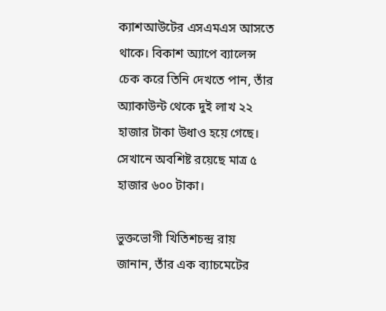ক্যাশআউটের এসএমএস আসতে থাকে। বিকাশ অ্যাপে ব্যালেন্স চেক করে তিনি দেখতে পান, তাঁর অ্যাকাউন্ট থেকে দুই লাখ ২২ হাজার টাকা উধাও হয়ে গেছে। সেখানে অবশিষ্ট রয়েছে মাত্র ৫ হাজার ৬০০ টাকা।

ভুক্তভোগী খিতিশচন্দ্র রায় জানান, তাঁর এক ব্যাচমেটের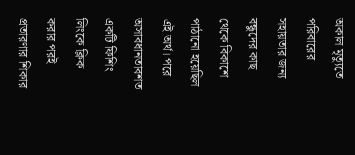অকাল মৃত্যুতে পরিবারের সহায়তার জন্য বন্ধুদের কাছ থেকে বিকাশে পাঠানো হয়েছিল এই অর্থ। পরে অসাবধানতাবশত একটি ফিশিং লিংকে ক্লিক করার পরই প্রতারণার শিকার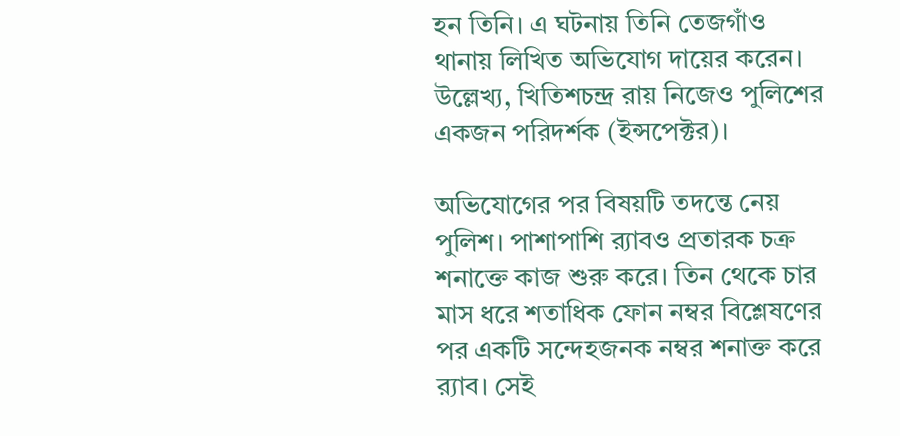হন তিনি। এ ঘটনায় তিনি তেজগাঁও থানায় লিখিত অভিযোগ দায়ের করেন। উল্লেখ্য, খিতিশচন্দ্র রায় নিজেও পুলিশের একজন পরিদর্শক (ইন্সপেক্টর)।

অভিযোগের পর বিষয়টি তদন্তে নেয় পুলিশ। পাশাপাশি র‍্যাবও প্রতারক চক্র শনাক্তে কাজ শুরু করে। তিন থেকে চার মাস ধরে শতাধিক ফোন নম্বর বিশ্লেষণের পর একটি সন্দেহজনক নম্বর শনাক্ত করে র‍্যাব। সেই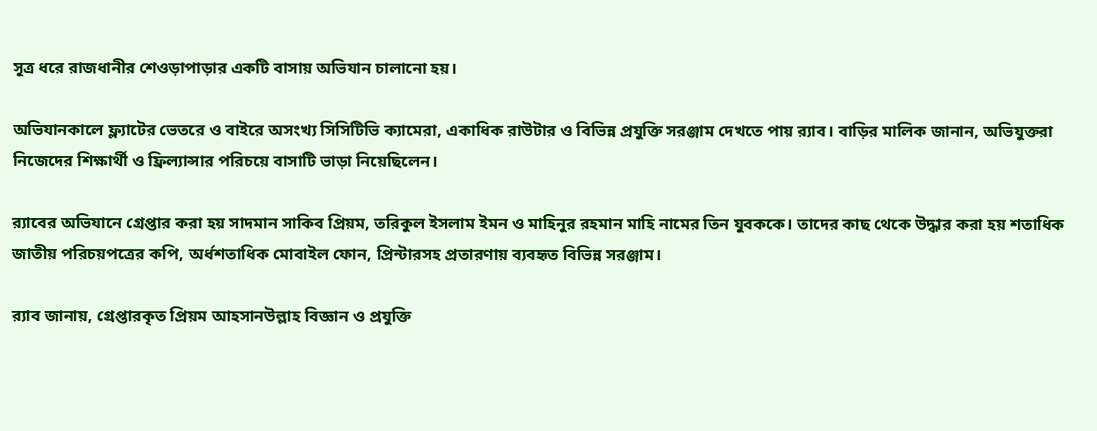সূত্র ধরে রাজধানীর শেওড়াপাড়ার একটি বাসায় অভিযান চালানো হয়।

অভিযানকালে ফ্ল্যাটের ভেতরে ও বাইরে অসংখ্য সিসিটিভি ক্যামেরা, একাধিক রাউটার ও বিভিন্ন প্রযুক্তি সরঞ্জাম দেখতে পায় র‍্যাব। বাড়ির মালিক জানান, অভিযুক্তরা নিজেদের শিক্ষার্থী ও ফ্রিল্যান্সার পরিচয়ে বাসাটি ভাড়া নিয়েছিলেন।

র‍্যাবের অভিযানে গ্রেপ্তার করা হয় সাদমান সাকিব প্রিয়ম, তরিকুল ইসলাম ইমন ও মাহিনুর রহমান মাহি নামের তিন যুবককে। তাদের কাছ থেকে উদ্ধার করা হয় শতাধিক জাতীয় পরিচয়পত্রের কপি, অর্ধশতাধিক মোবাইল ফোন, প্রিন্টারসহ প্রতারণায় ব্যবহৃত বিভিন্ন সরঞ্জাম।

র‍্যাব জানায়, গ্রেপ্তারকৃত প্রিয়ম আহসানউল্লাহ বিজ্ঞান ও প্রযুক্তি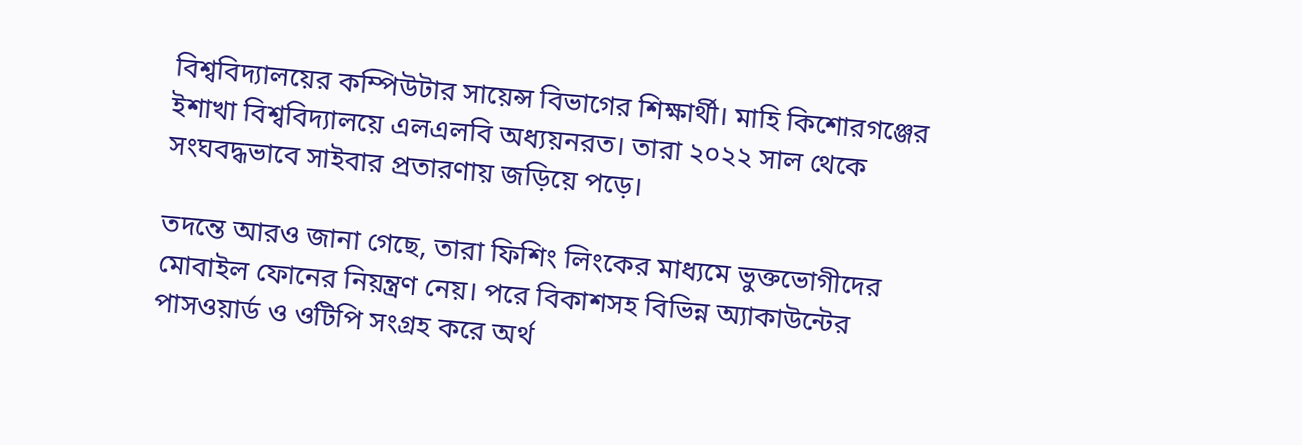বিশ্ববিদ্যালয়ের কম্পিউটার সায়েন্স বিভাগের শিক্ষার্থী। মাহি কিশোরগঞ্জের ইশাখা বিশ্ববিদ্যালয়ে এলএলবি অধ্যয়নরত। তারা ২০২২ সাল থেকে সংঘবদ্ধভাবে সাইবার প্রতারণায় জড়িয়ে পড়ে।

তদন্তে আরও জানা গেছে, তারা ফিশিং লিংকের মাধ্যমে ভুক্তভোগীদের মোবাইল ফোনের নিয়ন্ত্রণ নেয়। পরে বিকাশসহ বিভিন্ন অ্যাকাউন্টের পাসওয়ার্ড ও ওটিপি সংগ্রহ করে অর্থ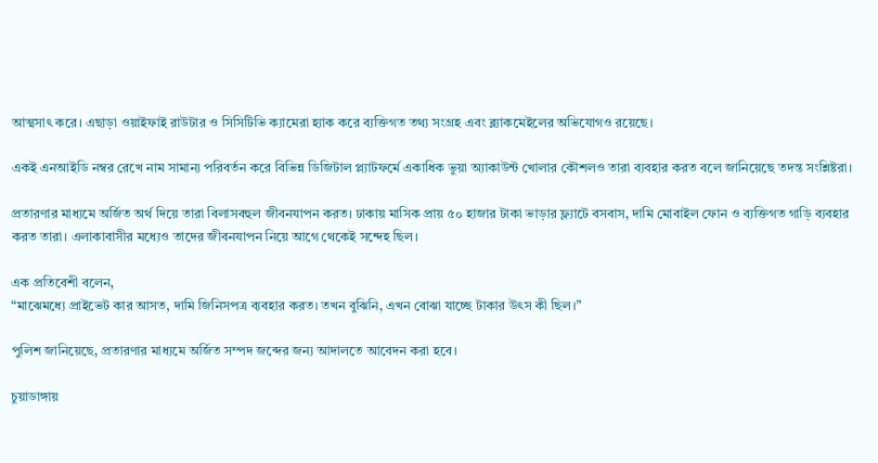আত্মসাৎ করে। এছাড়া ওয়াইফাই রাউটার ও সিসিটিভি ক্যামেরা হ্যাক করে ব্যক্তিগত তথ্য সংগ্রহ এবং ব্ল্যাকমেইলের অভিযোগও রয়েছে।

একই এনআইডি নম্বর রেখে নাম সামান্য পরিবর্তন করে বিভিন্ন ডিজিটাল প্ল্যাটফর্মে একাধিক ভুয়া অ্যাকাউন্ট খোলার কৌশলও তারা ব্যবহার করত বলে জানিয়েছে তদন্ত সংশ্লিষ্টরা।

প্রতারণার মাধ্যমে অর্জিত অর্থ দিয়ে তারা বিলাসবহুল জীবনযাপন করত। ঢাকায় মাসিক প্রায় ৫০ হাজার টাকা ভাড়ার ফ্ল্যাটে বসবাস, দামি মোবাইল ফোন ও ব্যক্তিগত গাড়ি ব্যবহার করত তারা। এলাকাবাসীর মধ্যেও তাদের জীবনযাপন নিয়ে আগে থেকেই সন্দেহ ছিল।

এক প্রতিবেশী বলেন,
“মাঝেমধ্যে প্রাইভেট কার আসত, দামি জিনিসপত্র ব্যবহার করত। তখন বুঝিনি, এখন বোঝা যাচ্ছে টাকার উৎস কী ছিল।”

পুলিশ জানিয়েছে, প্রতারণার মাধ্যমে অর্জিত সম্পদ জব্দের জন্য আদালতে আবেদন করা হবে।

চুয়াডাঙ্গায়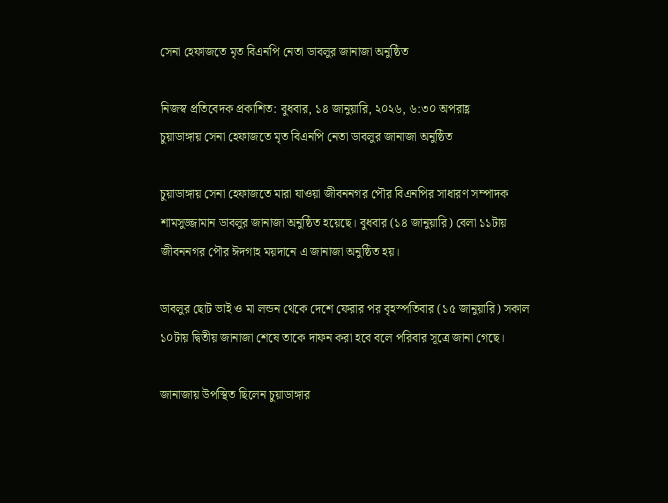সেনা হেফাজতে মৃত বিএনপি নেতা ডাবলুর জানাজা অনুষ্ঠিত

নিজস্ব প্রতিবেদক প্রকাশিত: বুধবার, ১৪ জানুয়ারি, ২০২৬, ৬:৩০ অপরাহ্ণ
চুয়াডাঙ্গায় সেনা হেফাজতে মৃত বিএনপি নেতা ডাবলুর জানাজা অনুষ্ঠিত

চুয়াডাঙ্গায় সেনা হেফাজতে মারা যাওয়া জীবননগর পৌর বিএনপির সাধারণ সম্পাদক শামসুজ্জামান ডাবলুর জানাজা অনুষ্ঠিত হয়েছে। বুধবার (১৪ জানুয়ারি) বেলা ১১টায় জীবননগর পৌর ঈদগাহ ময়দানে এ জানাজা অনুষ্ঠিত হয়।

ডাবলুর ছোট ভাই ও মা লন্ডন থেকে দেশে ফেরার পর বৃহস্পতিবার (১৫ জানুয়ারি) সকাল ১০টায় দ্বিতীয় জানাজা শেষে তাকে দাফন করা হবে বলে পরিবার সূত্রে জানা গেছে।

জানাজায় উপস্থিত ছিলেন চুয়াডাঙ্গার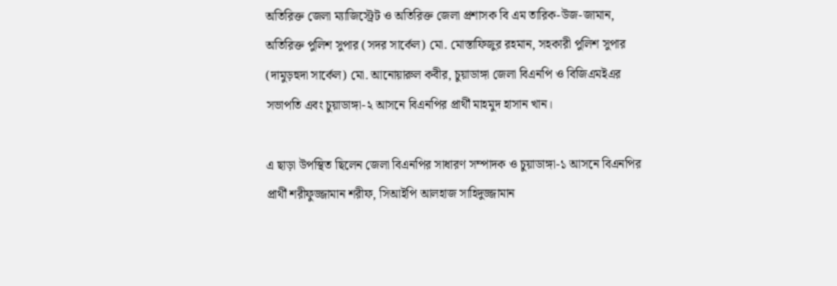অতিরিক্ত জেলা ম্যাজিস্ট্রেট ও অতিরিক্ত জেলা প্রশাসক বি এম তারিক-উজ-জামান, অতিরিক্ত পুলিশ সুপার (সদর সার্কেল) মো. মোস্তাফিজুর রহমান, সহকারী পুলিশ সুপার (দামুড়হুদা সার্কেল) মো. আনোয়ারুল কবীর, চুয়াডাঙ্গা জেলা বিএনপি ও বিজিএমইএর সভাপতি এবং চুয়াডাঙ্গা-২ আসনে বিএনপির প্রার্থী মাহমুদ হাসান খান।

এ ছাড়া উপস্থিত ছিলেন জেলা বিএনপির সাধারণ সম্পাদক ও চুয়াডাঙ্গা-১ আসনে বিএনপির প্রার্থী শরীফুজ্জামান শরীফ, সিআইপি আলহাজ সাহিদুজ্জামান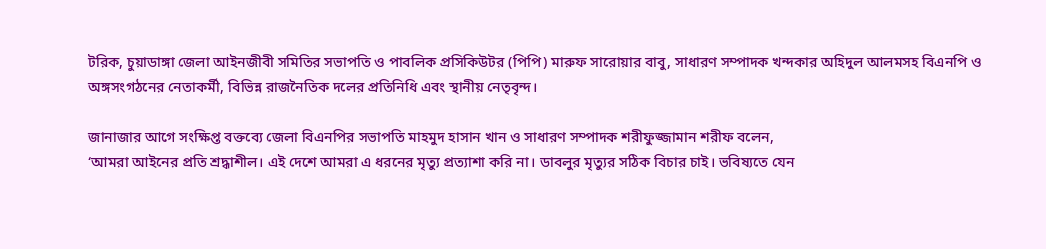টরিক, চুয়াডাঙ্গা জেলা আইনজীবী সমিতির সভাপতি ও পাবলিক প্রসিকিউটর (পিপি) মারুফ সারোয়ার বাবু, সাধারণ সম্পাদক খন্দকার অহিদুল আলমসহ বিএনপি ও অঙ্গসংগঠনের নেতাকর্মী, বিভিন্ন রাজনৈতিক দলের প্রতিনিধি এবং স্থানীয় নেতৃবৃন্দ।

জানাজার আগে সংক্ষিপ্ত বক্তব্যে জেলা বিএনপির সভাপতি মাহমুদ হাসান খান ও সাধারণ সম্পাদক শরীফুজ্জামান শরীফ বলেন,
‘আমরা আইনের প্রতি শ্রদ্ধাশীল। এই দেশে আমরা এ ধরনের মৃত্যু প্রত্যাশা করি না। ডাবলুর মৃত্যুর সঠিক বিচার চাই। ভবিষ্যতে যেন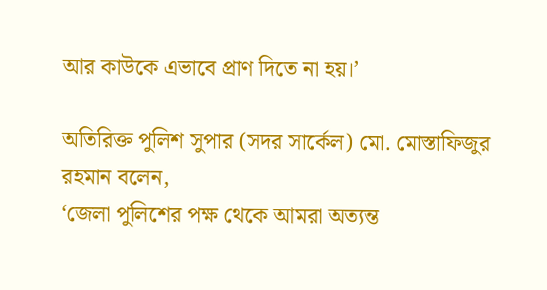আর কাউকে এভাবে প্রাণ দিতে না হয়।’

অতিরিক্ত পুলিশ সুপার (সদর সার্কেল) মো. মোস্তাফিজুর রহমান বলেন,
‘জেলা পুলিশের পক্ষ থেকে আমরা অত্যন্ত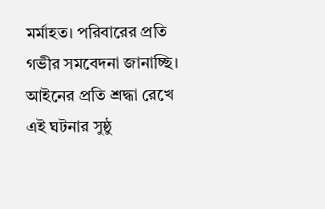মর্মাহত। পরিবারের প্রতি গভীর সমবেদনা জানাচ্ছি। আইনের প্রতি শ্রদ্ধা রেখে এই ঘটনার সুষ্ঠু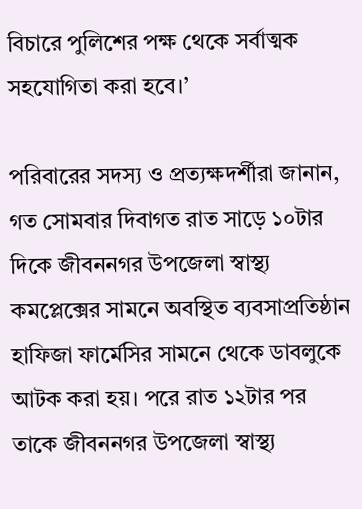বিচারে পুলিশের পক্ষ থেকে সর্বাত্মক সহযোগিতা করা হবে।’

পরিবারের সদস্য ও প্রত্যক্ষদর্শীরা জানান, গত সোমবার দিবাগত রাত সাড়ে ১০টার দিকে জীবননগর উপজেলা স্বাস্থ্য কমপ্লেক্সের সামনে অবস্থিত ব্যবসাপ্রতিষ্ঠান হাফিজা ফার্মেসির সামনে থেকে ডাবলুকে আটক করা হয়। পরে রাত ১২টার পর তাকে জীবননগর উপজেলা স্বাস্থ্য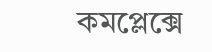কমপ্লেক্সে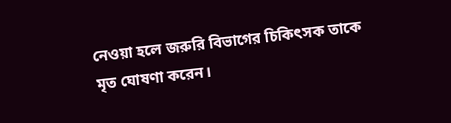নেওয়া হলে জরুরি বিভাগের চিকিৎসক তাকে মৃত ঘোষণা করেন।